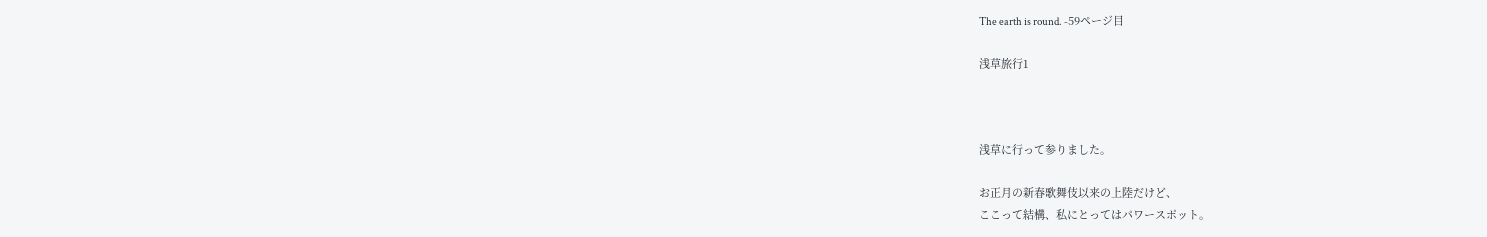The earth is round. -59ページ目

浅草旅行1



浅草に行って参りました。

お正月の新春歌舞伎以来の上陸だけど、
ここって結構、私にとってはパワースポット。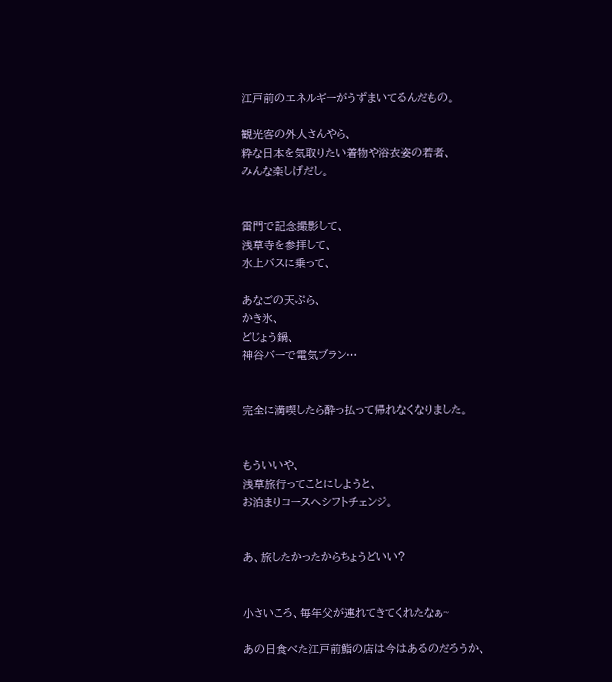江戸前のエネルギーがうずまいてるんだもの。

観光客の外人さんやら、
粋な日本を気取りたい着物や浴衣姿の若者、
みんな楽しげだし。


雷門で記念撮影して、
浅草寺を参拝して、
水上バスに乗って、

あなごの天ぷら、
かき氷、
どじょう鍋、
神谷バーで電気ブラン…


完全に満喫したら酔っ払って帰れなくなりました。


もういいや、
浅草旅行ってことにしようと、
お泊まりコースへシフトチェンジ。


あ、旅したかったからちょうどいい?


小さいころ、毎年父が連れてきてくれたなぁ~

あの日食べた江戸前鮨の店は今はあるのだろうか、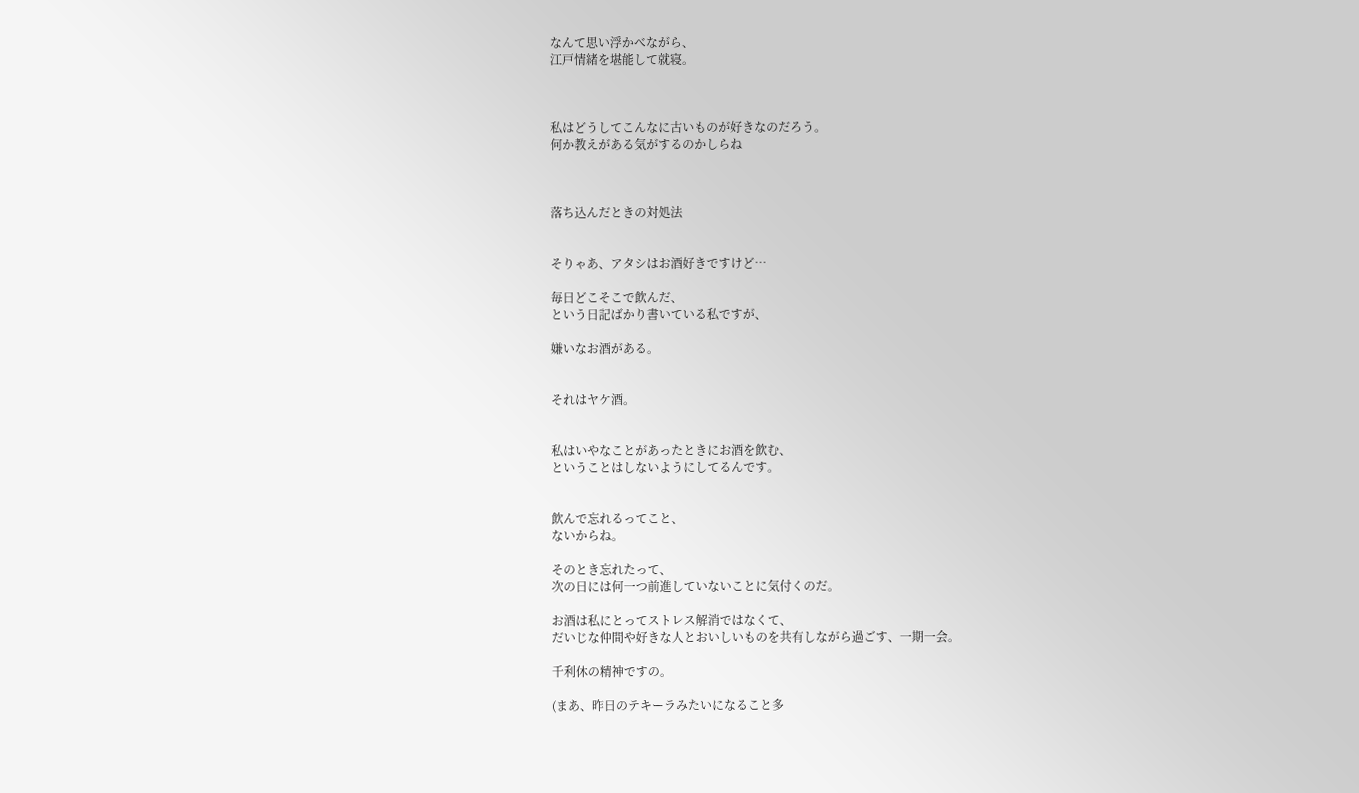なんて思い浮かべながら、
江戸情緒を堪能して就寝。



私はどうしてこんなに古いものが好きなのだろう。
何か教えがある気がするのかしらね



落ち込んだときの対処法


そりゃあ、アタシはお酒好きですけど…

毎日どこそこで飲んだ、
という日記ばかり書いている私ですが、

嫌いなお酒がある。


それはヤケ酒。


私はいやなことがあったときにお酒を飲む、
ということはしないようにしてるんです。


飲んで忘れるってこと、
ないからね。

そのとき忘れたって、
次の日には何一つ前進していないことに気付くのだ。

お酒は私にとってストレス解消ではなくて、
だいじな仲間や好きな人とおいしいものを共有しながら過ごす、一期一会。

千利休の精神ですの。

(まあ、昨日のテキーラみたいになること多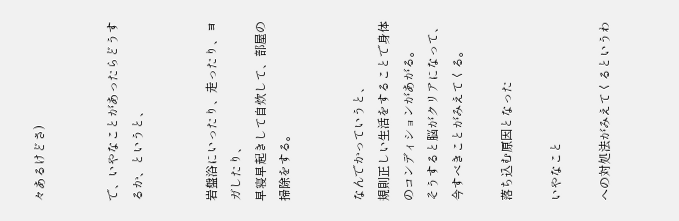々あるけどさ)


で、いやなことがあったらどうするか、というと、


岩盤浴にいったり、走ったり、ヨガしたり、
早寝早起きして自炊して、部屋の掃除をする。


なんでかっていうと、
規則正しい生活をすることで身体のコンディションがあがる。
そうすると脳がクリアになって、今すべきことがみえてくる。

落ち込む原因となった

いやなこと

への対処法がみえてくるというわ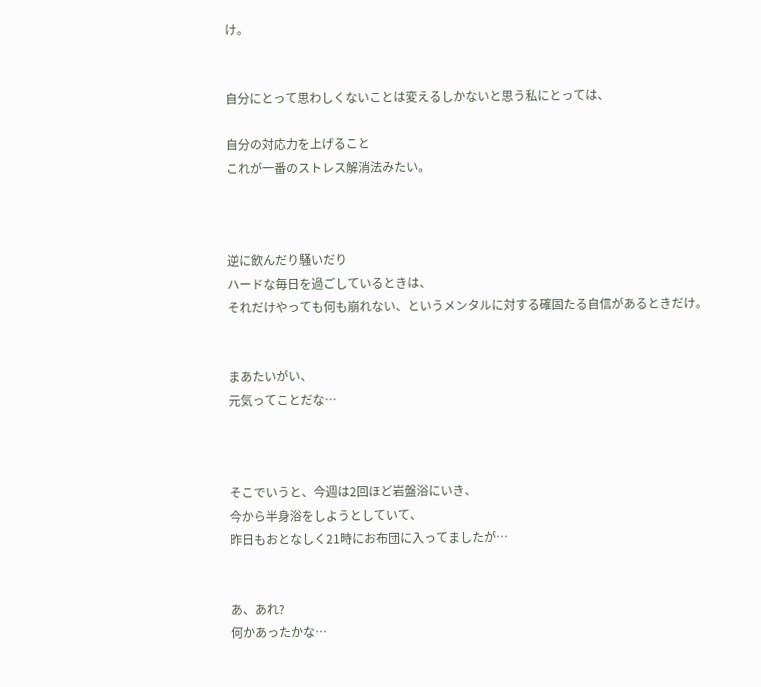け。


自分にとって思わしくないことは変えるしかないと思う私にとっては、

自分の対応力を上げること
これが一番のストレス解消法みたい。



逆に飲んだり騒いだり
ハードな毎日を過ごしているときは、
それだけやっても何も崩れない、というメンタルに対する確固たる自信があるときだけ。


まあたいがい、
元気ってことだな…



そこでいうと、今週は2回ほど岩盤浴にいき、
今から半身浴をしようとしていて、
昨日もおとなしく21時にお布団に入ってましたが…


あ、あれ?
何かあったかな…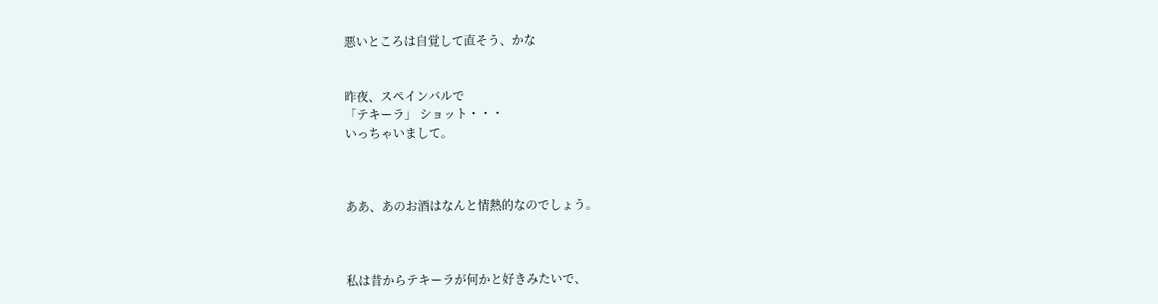悪いところは自覚して直そう、かな


昨夜、スペインバルで
「テキーラ」 ショット・・・
いっちゃいまして。



ああ、あのお酒はなんと情熱的なのでしょう。



私は昔からテキーラが何かと好きみたいで、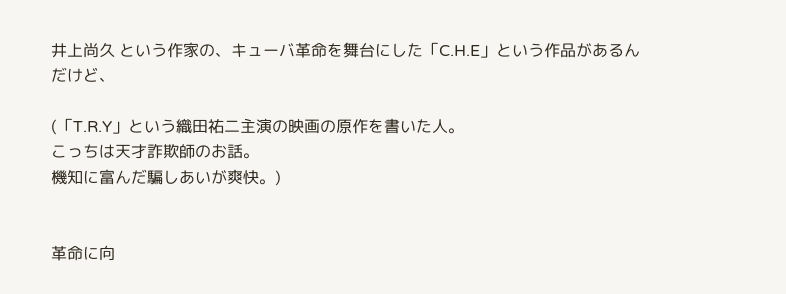井上尚久 という作家の、キューバ革命を舞台にした「C.H.E」という作品があるんだけど、

(「T.R.Y」という織田祐二主演の映画の原作を書いた人。
こっちは天才詐欺師のお話。
機知に富んだ騙しあいが爽快。)


革命に向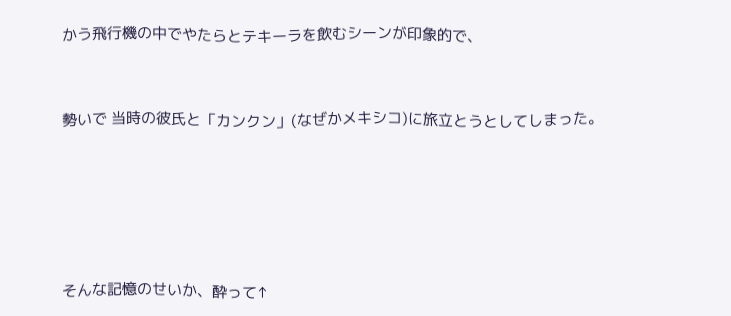かう飛行機の中でやたらとテキーラを飲むシーンが印象的で、


勢いで 当時の彼氏と「カンクン」(なぜかメキシコ)に旅立とうとしてしまった。





そんな記憶のせいか、酔って↑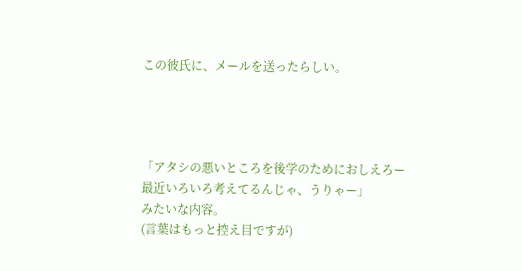この彼氏に、メールを送ったらしい。




「アタシの悪いところを後学のためにおしえろー
最近いろいろ考えてるんじゃ、うりゃー」
みたいな内容。
(言葉はもっと控え目ですが)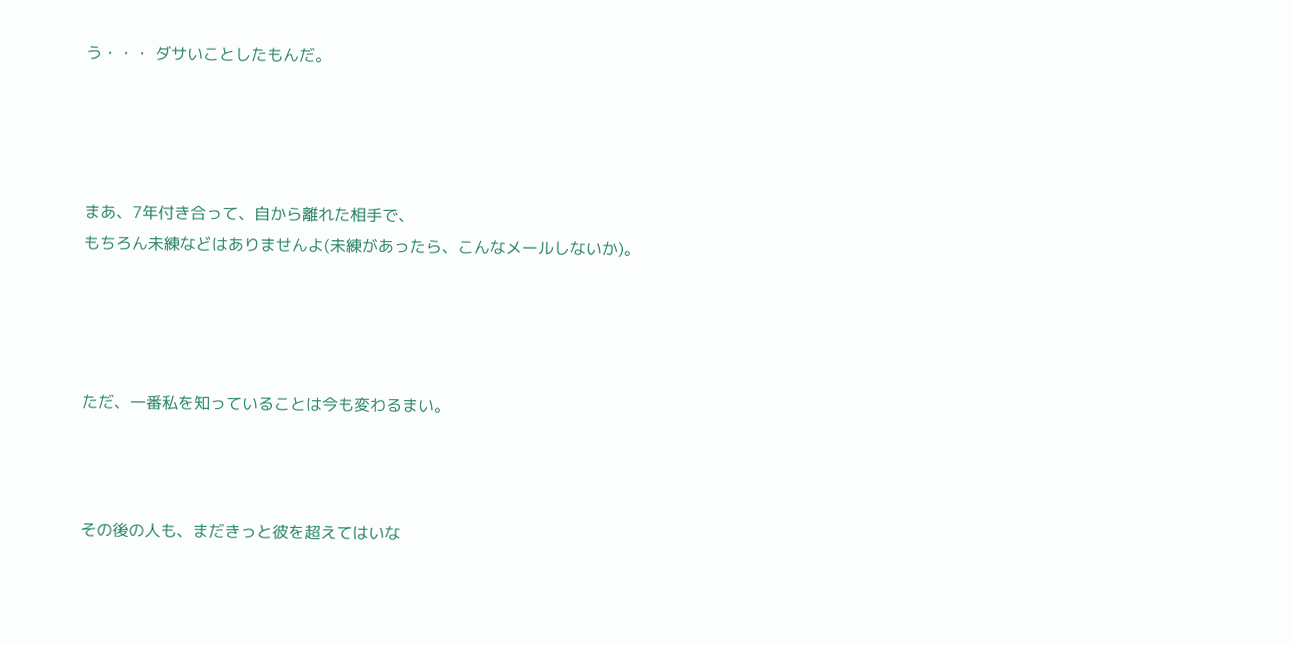う・・・ ダサいことしたもんだ。




まあ、7年付き合って、自から離れた相手で、
もちろん未練などはありませんよ(未練があったら、こんなメールしないか)。




ただ、一番私を知っていることは今も変わるまい。



その後の人も、まだきっと彼を超えてはいな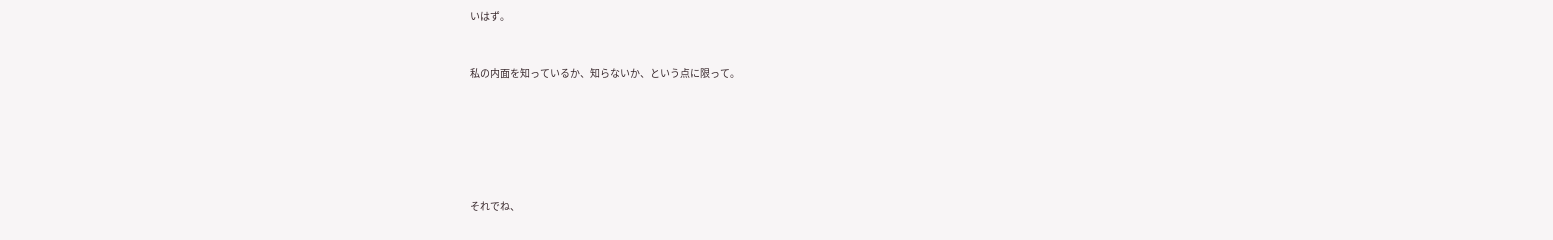いはず。


私の内面を知っているか、知らないか、という点に限って。






それでね、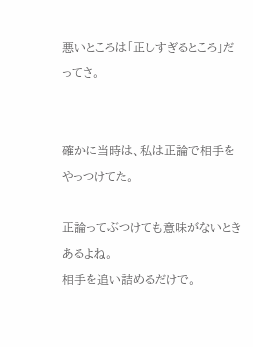悪いところは「正しすぎるところ」だってさ。


確かに当時は、私は正論で相手をやっつけてた。

正論ってぶつけても意味がないときあるよね。
相手を追い詰めるだけで。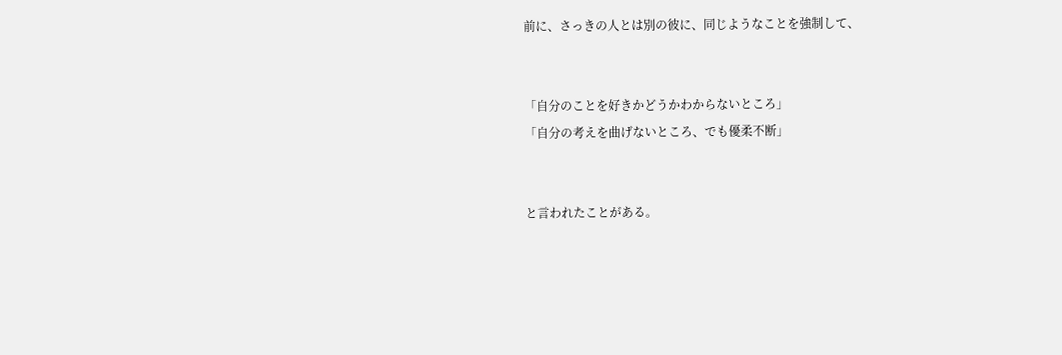前に、さっきの人とは別の彼に、同じようなことを強制して、


「自分のことを好きかどうかわからないところ」
「自分の考えを曲げないところ、でも優柔不断」


と言われたことがある。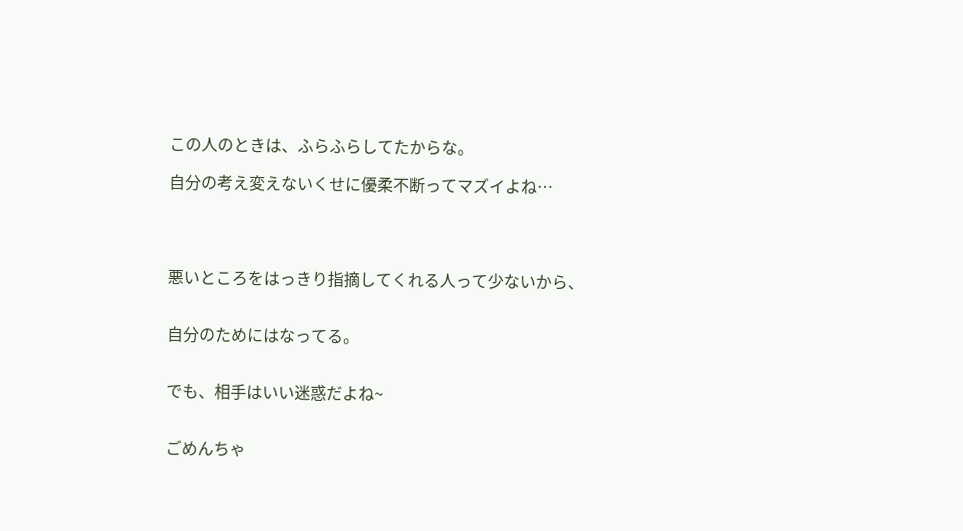この人のときは、ふらふらしてたからな。

自分の考え変えないくせに優柔不断ってマズイよね…




悪いところをはっきり指摘してくれる人って少ないから、


自分のためにはなってる。


でも、相手はいい迷惑だよね~


ごめんちゃ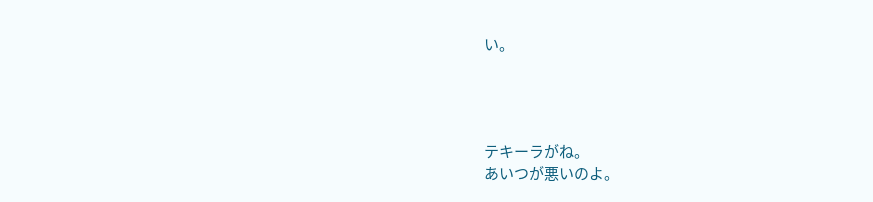い。




テキーラがね。
あいつが悪いのよ。